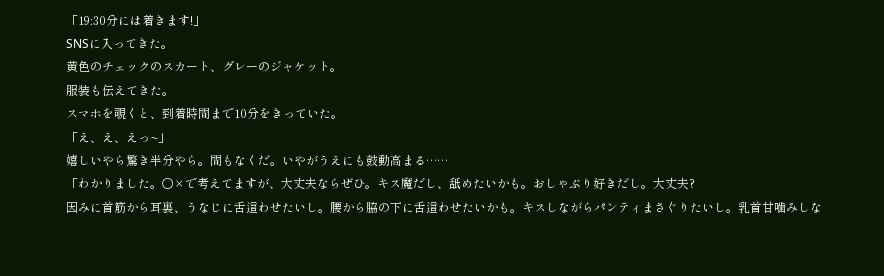「19:30分には着きます!」
SNSに入ってきた。
黄色のチェックのスカート、グレーのジャケット。
服装も伝えてきた。
スマホを覗くと、到着時間まで10分をきっていた。
「え、え、えっ~」
嬉しいやら驚き半分やら。間もなくだ。いやがうえにも鼓動高まる……
「わかりました。○×で考えてますが、大丈夫ならぜひ。キス魔だし、舐めたいかも。おしゃぶり好きだし。大丈夫?
因みに首筋から耳裏、うなじに舌這わせたいし。腰から脇の下に舌這わせたいかも。キスしながらパンティまさぐりたいし。乳首甘噛みしな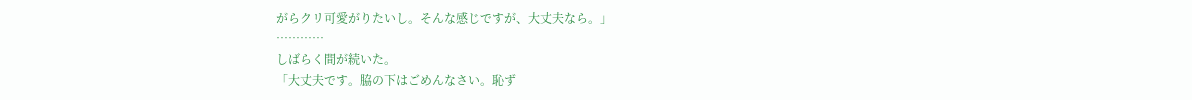がらクリ可愛がりたいし。そんな感じですが、大丈夫なら。」
…………
しばらく間が続いた。
「大丈夫です。脇の下はごめんなさい。恥ず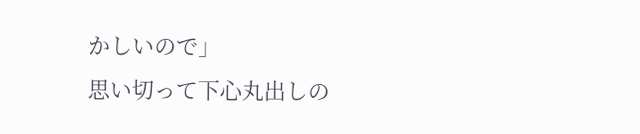かしいので」
思い切って下心丸出しの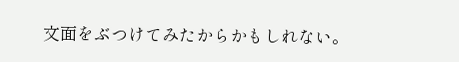文面をぶつけてみたからかもしれない。